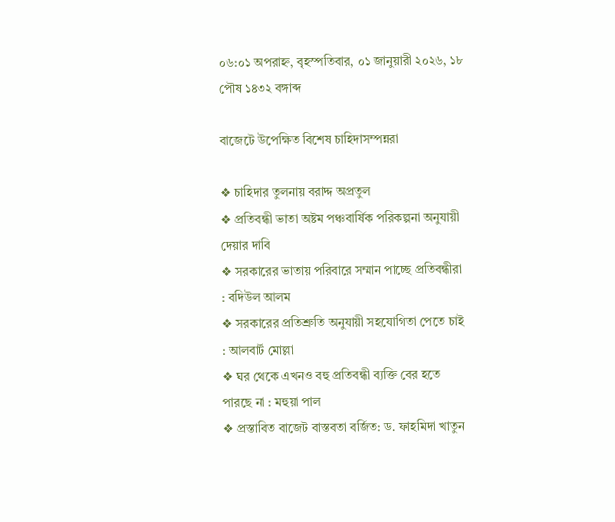০৬:০১ অপরাহ্ন, বৃহস্পতিবার, ০১ জানুয়ারী ২০২৬, ১৮ পৌষ ১৪৩২ বঙ্গাব্দ

বাজেটে উপেক্ষিত বিশেষ চাহিদাসম্পন্নরা

❖ চাহিদার তুলনায় বরাদ্দ অপ্রতুল
❖ প্রতিবন্ধী ভাতা অষ্টম পঞ্চবার্ষিক পরিকল্পনা অনুযায়ী দেয়ার দাবি
❖ সরকারের ভাতায় পরিবারে সম্মান পাচ্ছে প্রতিবন্ধীরা : বদিউল আলম
❖ সরকারের প্রতিশ্রুতি অনুযায়ী সহযোগিতা পেতে চাই : আলবার্ট মোল্লা
❖ ঘর থেকে এখনও বহু প্রতিবন্ধী ব্যক্তি বের হতে পারছে না : মহুয়া পাল
❖ প্রস্তাবিত বাজেট বাস্তবতা বর্জিত: ড. ফাহমিদা খাতুন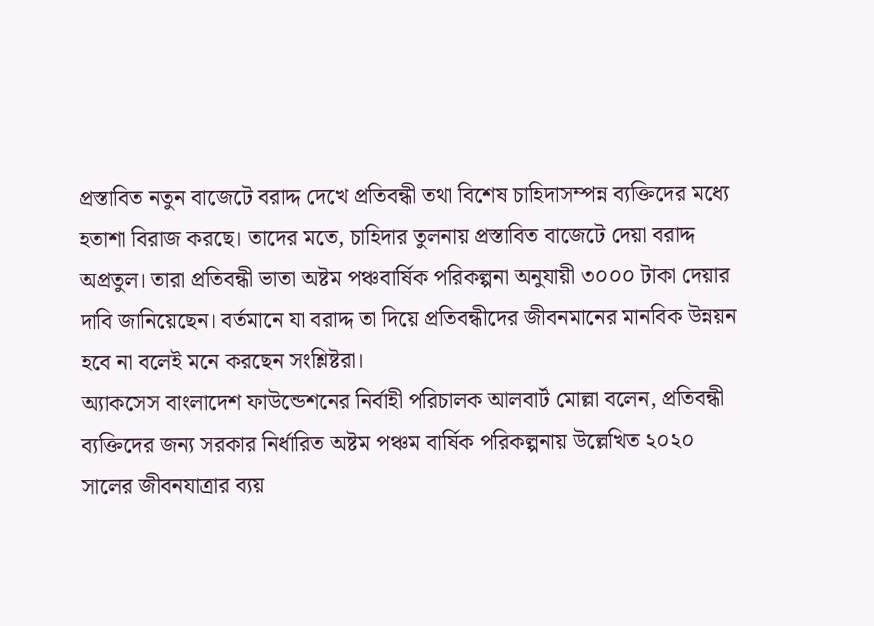প্রস্তাবিত নতুন বাজেটে বরাদ্দ দেখে প্রতিবন্ধী তথা বিশেষ চাহিদাসম্পন্ন ব্যক্তিদের মধ্যে হতাশা বিরাজ করছে। তাদের মতে, চাহিদার তুলনায় প্রস্তাবিত বাজেটে দেয়া বরাদ্দ অপ্রতুল। তারা প্রতিবন্ধী ভাতা অষ্টম পঞ্চবার্ষিক পরিকল্পনা অনুযায়ী ৩০০০ টাকা দেয়ার দাবি জানিয়েছেন। বর্তমানে যা বরাদ্দ তা দিয়ে প্রতিবন্ধীদের জীবনমানের মানবিক উন্নয়ন হবে না বলেই মনে করছেন সংশ্লিষ্টরা।
অ্যাকসেস বাংলাদেশ ফাউন্ডেশনের নির্বাহী পরিচালক আলবার্ট মোল্লা বলেন, প্রতিবন্ধী ব্যক্তিদের জন্য সরকার নির্ধারিত অষ্টম পঞ্চম বার্ষিক পরিকল্পনায় উল্লেখিত ২০২০ সালের জীবনযাত্রার ব্যয়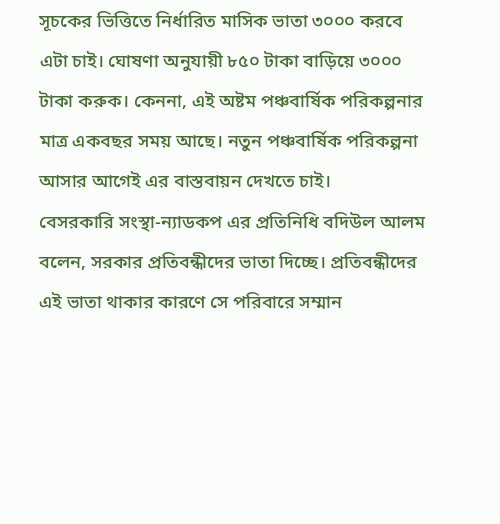সূচকের ভিত্তিতে নির্ধারিত মাসিক ভাতা ৩০০০ করবে এটা চাই। ঘোষণা অনুযায়ী ৮৫০ টাকা বাড়িয়ে ৩০০০ টাকা করুক। কেননা, এই অষ্টম পঞ্চবার্ষিক পরিকল্পনার মাত্র একবছর সময় আছে। নতুন পঞ্চবার্ষিক পরিকল্পনা আসার আগেই এর বাস্তবায়ন দেখতে চাই।
বেসরকারি সংস্থা-ন্যাডকপ এর প্রতিনিধি বদিউল আলম বলেন, সরকার প্রতিবন্ধীদের ভাতা দিচ্ছে। প্রতিবন্ধীদের এই ভাতা থাকার কারণে সে পরিবারে সম্মান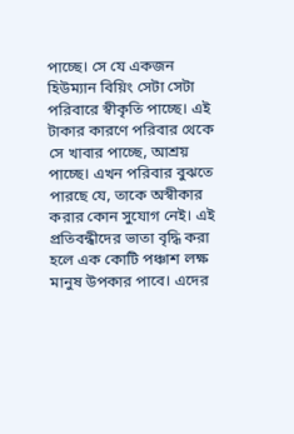পাচ্ছে। সে যে একজন হিউম্যান বিয়িং সেটা সেটা পরিবারে স্বীকৃতি পাচ্ছে। এই টাকার কারণে পরিবার থেকে সে খাবার পাচ্ছে, আশ্রয় পাচ্ছে। এখন পরিবার বুঝতে পারছে যে, তাকে অস্বীকার করার কোন সুযোগ নেই। এই প্রতিবন্ধীদের ভাতা বৃদ্ধি করা হলে এক কোটি পঞ্চাশ লক্ষ মানুষ উপকার পাবে। এদের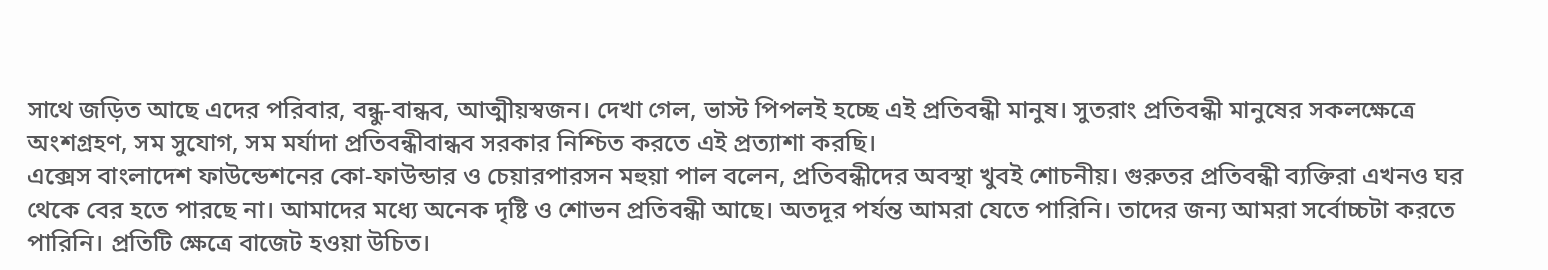সাথে জড়িত আছে এদের পরিবার, বন্ধু-বান্ধব, আত্মীয়স্বজন। দেখা গেল, ভাস্ট পিপলই হচ্ছে এই প্রতিবন্ধী মানুষ। সুতরাং প্রতিবন্ধী মানুষের সকলক্ষেত্রে অংশগ্রহণ, সম সুযোগ, সম মর্যাদা প্রতিবন্ধীবান্ধব সরকার নিশ্চিত করতে এই প্রত্যাশা করছি।
এক্সেস বাংলাদেশ ফাউন্ডেশনের কো-ফাউন্ডার ও চেয়ারপারসন মহুয়া পাল বলেন, প্রতিবন্ধীদের অবস্থা খুবই শোচনীয়। গুরুতর প্রতিবন্ধী ব্যক্তিরা এখনও ঘর থেকে বের হতে পারছে না। আমাদের মধ্যে অনেক দৃষ্টি ও শোভন প্রতিবন্ধী আছে। অতদূর পর্যন্ত আমরা যেতে পারিনি। তাদের জন্য আমরা সর্বোচ্চটা করতে পারিনি। প্রতিটি ক্ষেত্রে বাজেট হওয়া উচিত।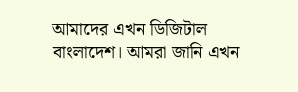আমাদের এখন ডিজিটাল বাংলাদেশ। আমরা জানি এখন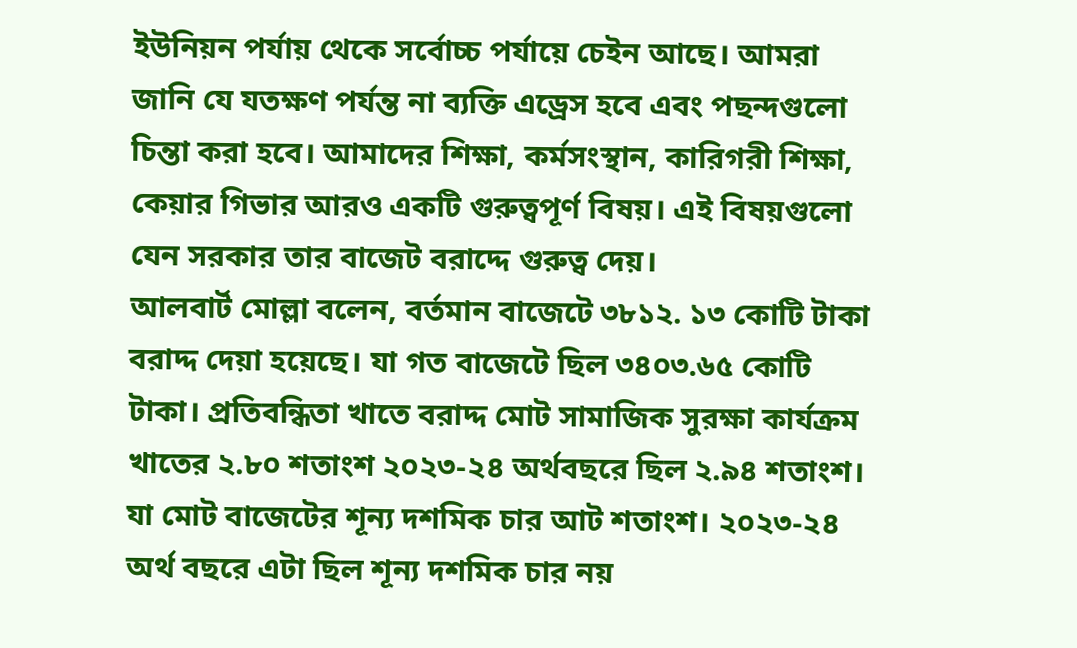ইউনিয়ন পর্যায় থেকে সর্বোচ্চ পর্যায়ে চেইন আছে। আমরা জানি যে যতক্ষণ পর্যন্ত না ব্যক্তি এড্রেস হবে এবং পছন্দগুলো চিন্তা করা হবে। আমাদের শিক্ষা, কর্মসংস্থান, কারিগরী শিক্ষা, কেয়ার গিভার আরও একটি গুরুত্বপূর্ণ বিষয়। এই বিষয়গুলো যেন সরকার তার বাজেট বরাদ্দে গুরুত্ব দেয়।
আলবার্ট মোল্লা বলেন, বর্তমান বাজেটে ৩৮১২. ১৩ কোটি টাকা বরাদ্দ দেয়া হয়েছে। যা গত বাজেটে ছিল ৩৪০৩.৬৫ কোটি টাকা। প্রতিবন্ধিতা খাতে বরাদ্দ মোট সামাজিক সুরক্ষা কার্যক্রম খাতের ২.৮০ শতাংশ ২০২৩-২৪ অর্থবছরে ছিল ২.৯৪ শতাংশ। যা মোট বাজেটের শূন্য দশমিক চার আট শতাংশ। ২০২৩-২৪ অর্থ বছরে এটা ছিল শূন্য দশমিক চার নয়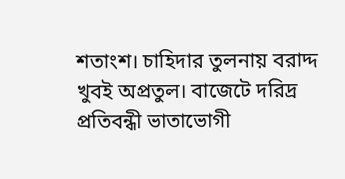শতাংশ। চাহিদার তুলনায় বরাদ্দ খুবই অপ্রতুল। বাজেটে দরিদ্র প্রতিবন্ধী ভাতাভোগী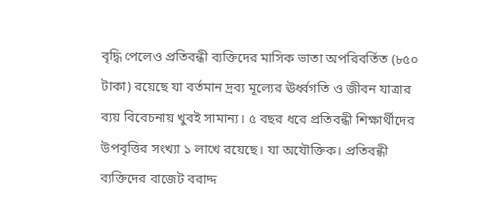বৃদ্ধি পেলেও প্রতিবন্ধী ব্যক্তিদের মাসিক ভাতা অপরিবর্তিত (৮৫০ টাকা) রয়েছে যা বর্তমান দ্রব্য মূল্যের ঊর্ধ্বগতি ও জীবন যাত্রার ব্যয় বিবেচনায় খুবই সামান্য। ৫ বছর ধরে প্রতিবন্ধী শিক্ষার্থীদের উপবৃত্তির সংখ্যা ১ লাখে রয়েছে। যা অযৌক্তিক। প্রতিবন্ধী ব্যক্তিদের বাজেট বরাদ্দ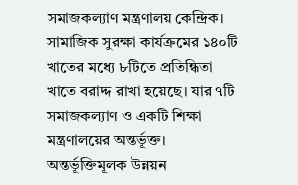সমাজকল্যাণ মন্ত্রণালয় কেন্দ্রিক। সামাজিক সুরক্ষা কার্যক্রমের ১৪০টি খাতের মধ্যে ৮টিতে প্রতিন্ধিতা খাতে বরাদ্দ রাখা হয়েছে। যার ৭টি সমাজকল্যাণ ও একটি শিক্ষা মন্ত্রণালয়ের অন্তর্ভূক্ত। অন্তর্ভূক্তিমূলক উন্নয়ন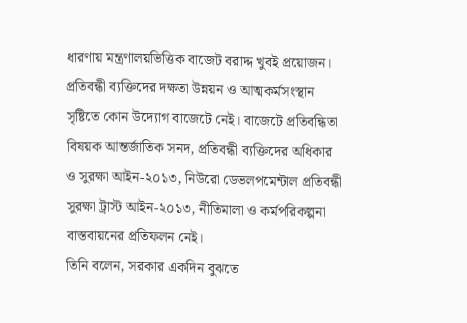ধারণায় মন্ত্রণালয়ভিত্তিক বাজেট বরাদ্দ খুবই প্রয়োজন। প্রতিবন্ধী ব্যক্তিদের দক্ষতা উন্নয়ন ও আত্মকর্মসংস্থান সৃষ্টিতে কোন উদ্যোগ বাজেটে নেই। বাজেটে প্রতিবন্ধিতা বিষয়ক আন্তর্জাতিক সনদ, প্রতিবন্ধী ব্যক্তিদের অধিকার ও সুরক্ষা আইন-২০১৩, নিউরো ডেভলপমেন্টাল প্রতিবন্ধী সুরক্ষা ট্রাস্ট আইন-২০১৩, নীতিমালা ও কর্মপরিকল্পনা বাস্তবায়নের প্রতিফলন নেই।
তিনি বলেন, সরকার একদিন বুঝতে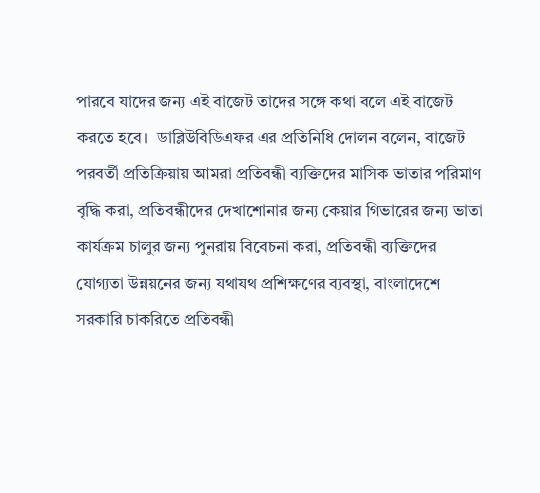পারবে যাদের জন্য এই বাজেট তাদের সঙ্গে কথা বলে এই বাজেট করতে হবে।  ডাব্লিউবিডিএফর এর প্রতিনিধি দোলন বলেন, বাজেট পরবর্তী প্রতিক্রিয়ায় আমরা প্রতিবন্ধী ব্যক্তিদের মাসিক ভাতার পরিমাণ বৃদ্ধি করা, প্রতিবন্ধীদের দেখাশোনার জন্য কেয়ার গিভারের জন্য ভাতা কার্যক্রম চালুর জন্য পুনরায় বিবেচনা করা, প্রতিবন্ধী ব্যক্তিদের যোগ্যতা উন্নয়নের জন্য যথাযথ প্রশিক্ষণের ব্যবস্থা, বাংলাদেশে সরকারি চাকরিতে প্রতিবন্ধী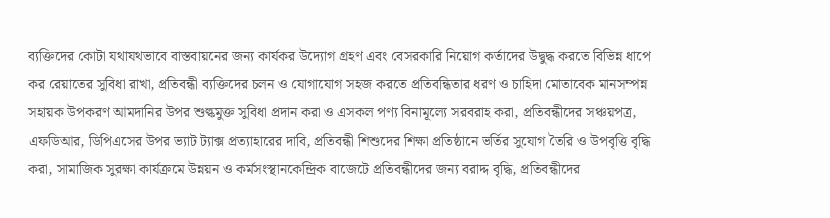ব্যক্তিদের কোটা যথাযথভাবে বাস্তবায়নের জন্য কার্যকর উদ্যোগ গ্রহণ এবং বেসরকারি নিয়োগ কর্তাদের উদ্বুদ্ধ করতে বিভিন্ন ধাপে কর রেয়াতের সুবিধা রাখা, প্রতিবন্ধী ব্যক্তিদের চলন ও যোগাযোগ সহজ করতে প্রতিবন্ধিতার ধরণ ও চাহিদা মোতাবেক মানসম্পন্ন সহায়ক উপকরণ আমদানির উপর শুল্কমুক্ত সুবিধা প্রদান করা ও এসকল পণ্য বিনামূল্যে সরবরাহ করা, প্রতিবন্ধীদের সঞ্চয়পত্র, এফডিআর, ডিপিএসের উপর ভ্যাট ট্যাক্স প্রত্যাহারের দাবি, প্রতিবন্ধী শিশুদের শিক্ষা প্রতিষ্ঠানে ভর্তির সুযোগ তৈরি ও উপবৃত্তি বৃদ্ধি করা, সামাজিক সুরক্ষা কার্যক্রমে উন্নয়ন ও কর্মসংস্থানকেন্দ্রিক বাজেটে প্রতিবন্ধীদের জন্য বরাদ্দ বৃদ্ধি, প্রতিবন্ধীদের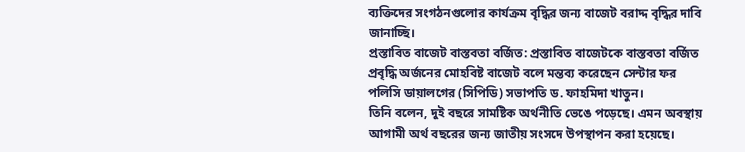ব্যক্তিদের সংগঠনগুলোর কার্যক্রম বৃদ্ধির জন্য বাজেট বরাদ্দ বৃদ্ধির দাবি জানাচ্ছি।
প্রস্তাবিত বাজেট বাস্তবতা বর্জিত: প্রস্তাবিত বাজেটকে বাস্তবতা বর্জিত প্রবৃদ্ধি অর্জনের মোহবিষ্ট বাজেট বলে মন্তব্য করেছেন সেন্টার ফর পলিসি ডায়ালগের (সিপিডি) সভাপতি ড. ফাহমিদা খাতুন।
তিনি বলেন, দুই বছরে সামষ্টিক অর্থনীতি ভেঙে পড়েছে। এমন অবস্থায় আগামী অর্থ বছরের জন্য জাতীয় সংসদে উপস্থাপন করা হয়েছে।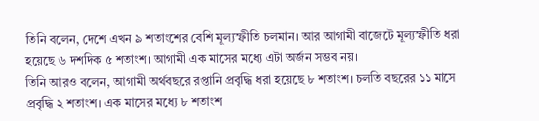তিনি বলেন, দেশে এখন ৯ শতাংশের বেশি মূল্যস্ফীতি চলমান। আর আগামী বাজেটে মূল্যস্ফীতি ধরা হয়েছে ৬ দশদিক ৫ শতাংশ। আগামী এক মাসের মধ্যে এটা অর্জন সম্ভব নয়।
তিনি আরও বলেন, আগামী অর্থবছরে রপ্তানি প্রবৃদ্ধি ধরা হয়েছে ৮ শতাংশ। চলতি বছরের ১১ মাসে প্রবৃদ্ধি ২ শতাংশ। এক মাসের মধ্যে ৮ শতাংশ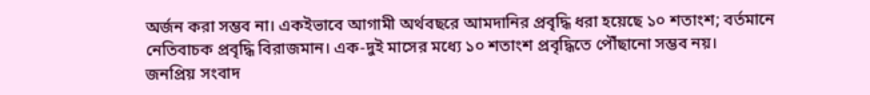অর্জন করা সম্ভব না। একইভাবে আগামী অর্থবছরে আমদানির প্রবৃদ্ধি ধরা হয়েছে ১০ শতাংশ; বর্তমানে নেতিবাচক প্রবৃদ্ধি বিরাজমান। এক-দুই মাসের মধ্যে ১০ শতাংশ প্রবৃদ্ধিতে পৌঁছানো সম্ভব নয়।
জনপ্রিয় সংবাদ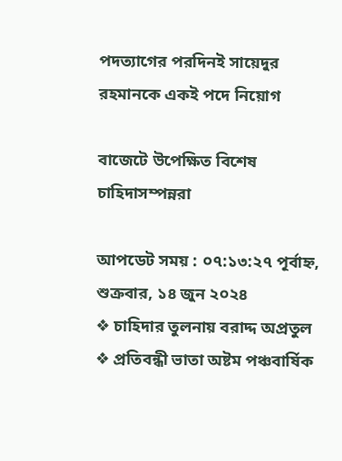পদত্যাগের পরদিনই সায়েদুর রহমানকে একই পদে নিয়োগ

বাজেটে উপেক্ষিত বিশেষ চাহিদাসম্পন্নরা

আপডেট সময় : ০৭:১৩:২৭ পূর্বাহ্ন, শুক্রবার, ১৪ জুন ২০২৪
❖ চাহিদার তুলনায় বরাদ্দ অপ্রতুল
❖ প্রতিবন্ধী ভাতা অষ্টম পঞ্চবার্ষিক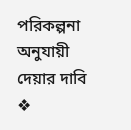পরিকল্পনা অনুযায়ী দেয়ার দাবি
❖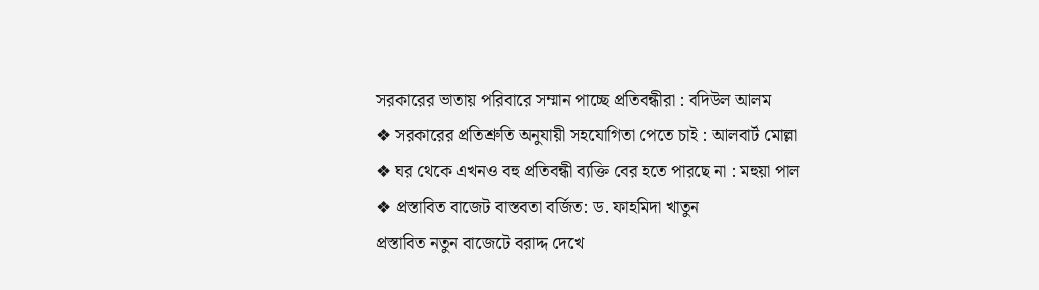সরকারের ভাতায় পরিবারে সম্মান পাচ্ছে প্রতিবন্ধীরা : বদিউল আলম
❖ সরকারের প্রতিশ্রুতি অনুযায়ী সহযোগিতা পেতে চাই : আলবার্ট মোল্লা
❖ ঘর থেকে এখনও বহু প্রতিবন্ধী ব্যক্তি বের হতে পারছে না : মহুয়া পাল
❖ প্রস্তাবিত বাজেট বাস্তবতা বর্জিত: ড. ফাহমিদা খাতুন
প্রস্তাবিত নতুন বাজেটে বরাদ্দ দেখে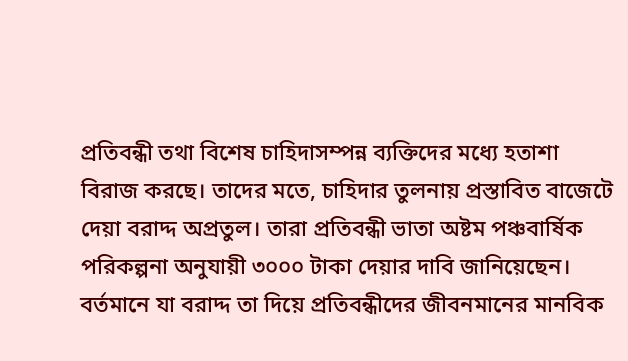প্রতিবন্ধী তথা বিশেষ চাহিদাসম্পন্ন ব্যক্তিদের মধ্যে হতাশা বিরাজ করছে। তাদের মতে, চাহিদার তুলনায় প্রস্তাবিত বাজেটে দেয়া বরাদ্দ অপ্রতুল। তারা প্রতিবন্ধী ভাতা অষ্টম পঞ্চবার্ষিক পরিকল্পনা অনুযায়ী ৩০০০ টাকা দেয়ার দাবি জানিয়েছেন। বর্তমানে যা বরাদ্দ তা দিয়ে প্রতিবন্ধীদের জীবনমানের মানবিক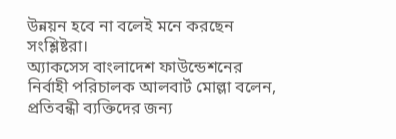উন্নয়ন হবে না বলেই মনে করছেন সংশ্লিষ্টরা।
অ্যাকসেস বাংলাদেশ ফাউন্ডেশনের নির্বাহী পরিচালক আলবার্ট মোল্লা বলেন, প্রতিবন্ধী ব্যক্তিদের জন্য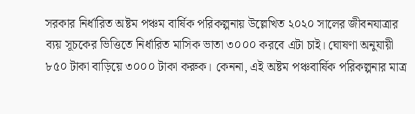সরকার নির্ধারিত অষ্টম পঞ্চম বার্ষিক পরিকল্পনায় উল্লেখিত ২০২০ সালের জীবনযাত্রার ব্যয় সূচকের ভিত্তিতে নির্ধারিত মাসিক ভাতা ৩০০০ করবে এটা চাই। ঘোষণা অনুযায়ী ৮৫০ টাকা বাড়িয়ে ৩০০০ টাকা করুক। কেননা, এই অষ্টম পঞ্চবার্ষিক পরিকল্পনার মাত্র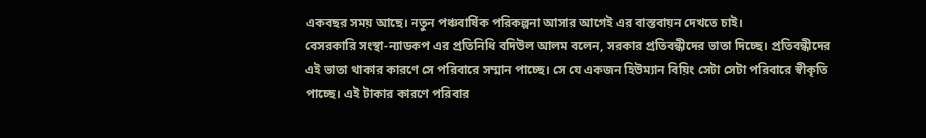একবছর সময় আছে। নতুন পঞ্চবার্ষিক পরিকল্পনা আসার আগেই এর বাস্তবায়ন দেখতে চাই।
বেসরকারি সংস্থা-ন্যাডকপ এর প্রতিনিধি বদিউল আলম বলেন, সরকার প্রতিবন্ধীদের ভাতা দিচ্ছে। প্রতিবন্ধীদের এই ভাতা থাকার কারণে সে পরিবারে সম্মান পাচ্ছে। সে যে একজন হিউম্যান বিয়িং সেটা সেটা পরিবারে স্বীকৃতি পাচ্ছে। এই টাকার কারণে পরিবার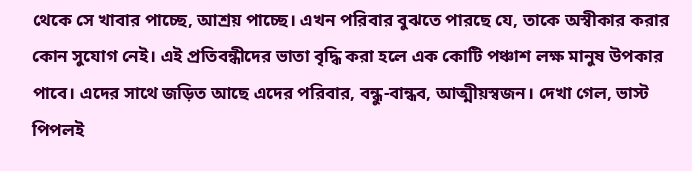থেকে সে খাবার পাচ্ছে, আশ্রয় পাচ্ছে। এখন পরিবার বুঝতে পারছে যে, তাকে অস্বীকার করার কোন সুযোগ নেই। এই প্রতিবন্ধীদের ভাতা বৃদ্ধি করা হলে এক কোটি পঞ্চাশ লক্ষ মানুষ উপকার পাবে। এদের সাথে জড়িত আছে এদের পরিবার, বন্ধু-বান্ধব, আত্মীয়স্বজন। দেখা গেল, ভাস্ট পিপলই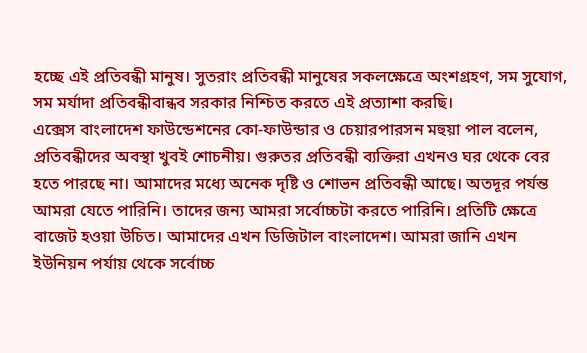হচ্ছে এই প্রতিবন্ধী মানুষ। সুতরাং প্রতিবন্ধী মানুষের সকলক্ষেত্রে অংশগ্রহণ, সম সুযোগ, সম মর্যাদা প্রতিবন্ধীবান্ধব সরকার নিশ্চিত করতে এই প্রত্যাশা করছি।
এক্সেস বাংলাদেশ ফাউন্ডেশনের কো-ফাউন্ডার ও চেয়ারপারসন মহুয়া পাল বলেন, প্রতিবন্ধীদের অবস্থা খুবই শোচনীয়। গুরুতর প্রতিবন্ধী ব্যক্তিরা এখনও ঘর থেকে বের হতে পারছে না। আমাদের মধ্যে অনেক দৃষ্টি ও শোভন প্রতিবন্ধী আছে। অতদূর পর্যন্ত আমরা যেতে পারিনি। তাদের জন্য আমরা সর্বোচ্চটা করতে পারিনি। প্রতিটি ক্ষেত্রে বাজেট হওয়া উচিত। আমাদের এখন ডিজিটাল বাংলাদেশ। আমরা জানি এখন ইউনিয়ন পর্যায় থেকে সর্বোচ্চ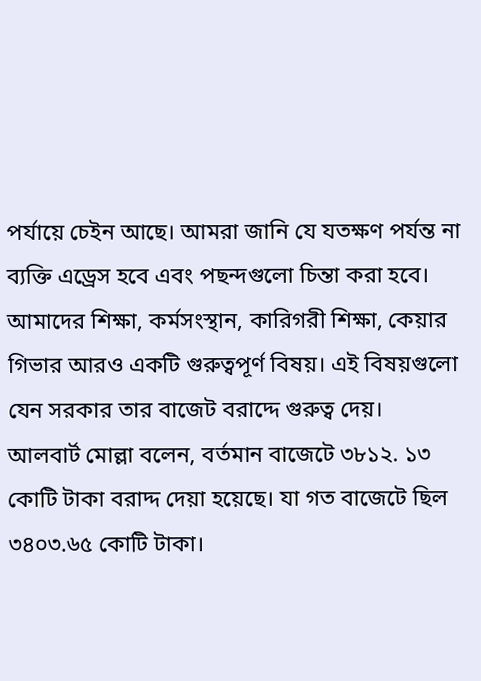পর্যায়ে চেইন আছে। আমরা জানি যে যতক্ষণ পর্যন্ত না ব্যক্তি এড্রেস হবে এবং পছন্দগুলো চিন্তা করা হবে। আমাদের শিক্ষা, কর্মসংস্থান, কারিগরী শিক্ষা, কেয়ার গিভার আরও একটি গুরুত্বপূর্ণ বিষয়। এই বিষয়গুলো যেন সরকার তার বাজেট বরাদ্দে গুরুত্ব দেয়।
আলবার্ট মোল্লা বলেন, বর্তমান বাজেটে ৩৮১২. ১৩ কোটি টাকা বরাদ্দ দেয়া হয়েছে। যা গত বাজেটে ছিল ৩৪০৩.৬৫ কোটি টাকা।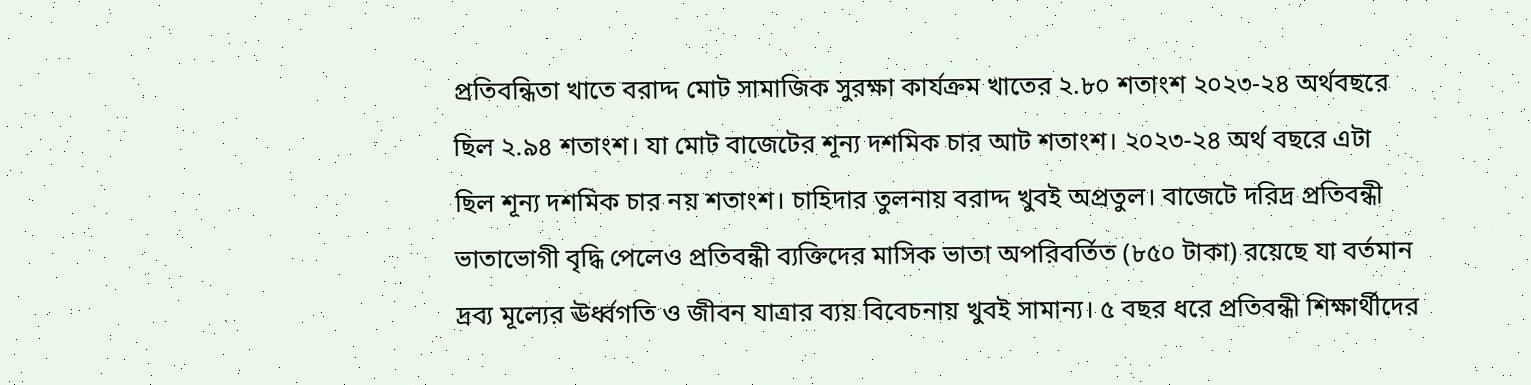প্রতিবন্ধিতা খাতে বরাদ্দ মোট সামাজিক সুরক্ষা কার্যক্রম খাতের ২.৮০ শতাংশ ২০২৩-২৪ অর্থবছরে ছিল ২.৯৪ শতাংশ। যা মোট বাজেটের শূন্য দশমিক চার আট শতাংশ। ২০২৩-২৪ অর্থ বছরে এটা ছিল শূন্য দশমিক চার নয় শতাংশ। চাহিদার তুলনায় বরাদ্দ খুবই অপ্রতুল। বাজেটে দরিদ্র প্রতিবন্ধী ভাতাভোগী বৃদ্ধি পেলেও প্রতিবন্ধী ব্যক্তিদের মাসিক ভাতা অপরিবর্তিত (৮৫০ টাকা) রয়েছে যা বর্তমান দ্রব্য মূল্যের ঊর্ধ্বগতি ও জীবন যাত্রার ব্যয় বিবেচনায় খুবই সামান্য। ৫ বছর ধরে প্রতিবন্ধী শিক্ষার্থীদের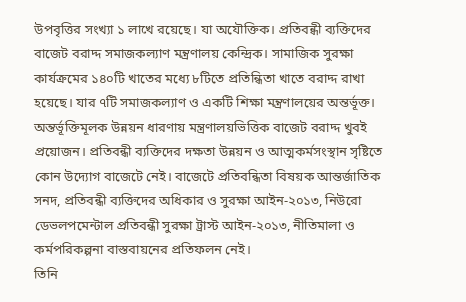উপবৃত্তির সংখ্যা ১ লাখে রয়েছে। যা অযৌক্তিক। প্রতিবন্ধী ব্যক্তিদের বাজেট বরাদ্দ সমাজকল্যাণ মন্ত্রণালয় কেন্দ্রিক। সামাজিক সুরক্ষা কার্যক্রমের ১৪০টি খাতের মধ্যে ৮টিতে প্রতিন্ধিতা খাতে বরাদ্দ রাখা হয়েছে। যার ৭টি সমাজকল্যাণ ও একটি শিক্ষা মন্ত্রণালয়ের অন্তর্ভূক্ত। অন্তর্ভূক্তিমূলক উন্নয়ন ধারণায় মন্ত্রণালয়ভিত্তিক বাজেট বরাদ্দ খুবই প্রয়োজন। প্রতিবন্ধী ব্যক্তিদের দক্ষতা উন্নয়ন ও আত্মকর্মসংস্থান সৃষ্টিতে কোন উদ্যোগ বাজেটে নেই। বাজেটে প্রতিবন্ধিতা বিষয়ক আন্তর্জাতিক সনদ, প্রতিবন্ধী ব্যক্তিদের অধিকার ও সুরক্ষা আইন-২০১৩, নিউরো ডেভলপমেন্টাল প্রতিবন্ধী সুরক্ষা ট্রাস্ট আইন-২০১৩, নীতিমালা ও কর্মপরিকল্পনা বাস্তবায়নের প্রতিফলন নেই।
তিনি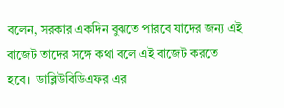বলেন, সরকার একদিন বুঝতে পারবে যাদের জন্য এই বাজেট তাদের সঙ্গে কথা বলে এই বাজেট করতে হবে।  ডাব্লিউবিডিএফর এর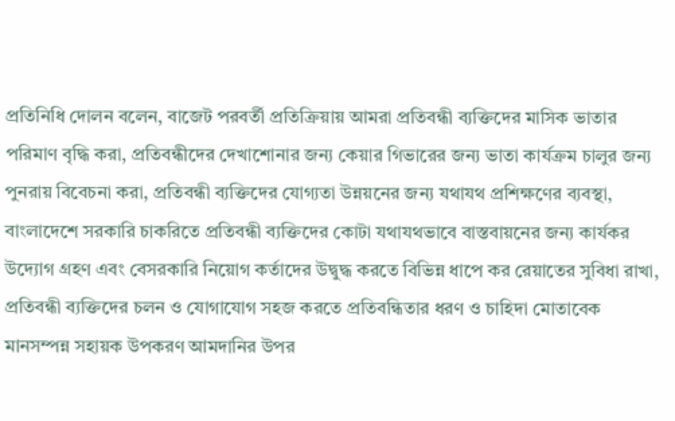প্রতিনিধি দোলন বলেন, বাজেট পরবর্তী প্রতিক্রিয়ায় আমরা প্রতিবন্ধী ব্যক্তিদের মাসিক ভাতার পরিমাণ বৃদ্ধি করা, প্রতিবন্ধীদের দেখাশোনার জন্য কেয়ার গিভারের জন্য ভাতা কার্যক্রম চালুর জন্য পুনরায় বিবেচনা করা, প্রতিবন্ধী ব্যক্তিদের যোগ্যতা উন্নয়নের জন্য যথাযথ প্রশিক্ষণের ব্যবস্থা, বাংলাদেশে সরকারি চাকরিতে প্রতিবন্ধী ব্যক্তিদের কোটা যথাযথভাবে বাস্তবায়নের জন্য কার্যকর উদ্যোগ গ্রহণ এবং বেসরকারি নিয়োগ কর্তাদের উদ্বুদ্ধ করতে বিভিন্ন ধাপে কর রেয়াতের সুবিধা রাখা, প্রতিবন্ধী ব্যক্তিদের চলন ও যোগাযোগ সহজ করতে প্রতিবন্ধিতার ধরণ ও চাহিদা মোতাবেক মানসম্পন্ন সহায়ক উপকরণ আমদানির উপর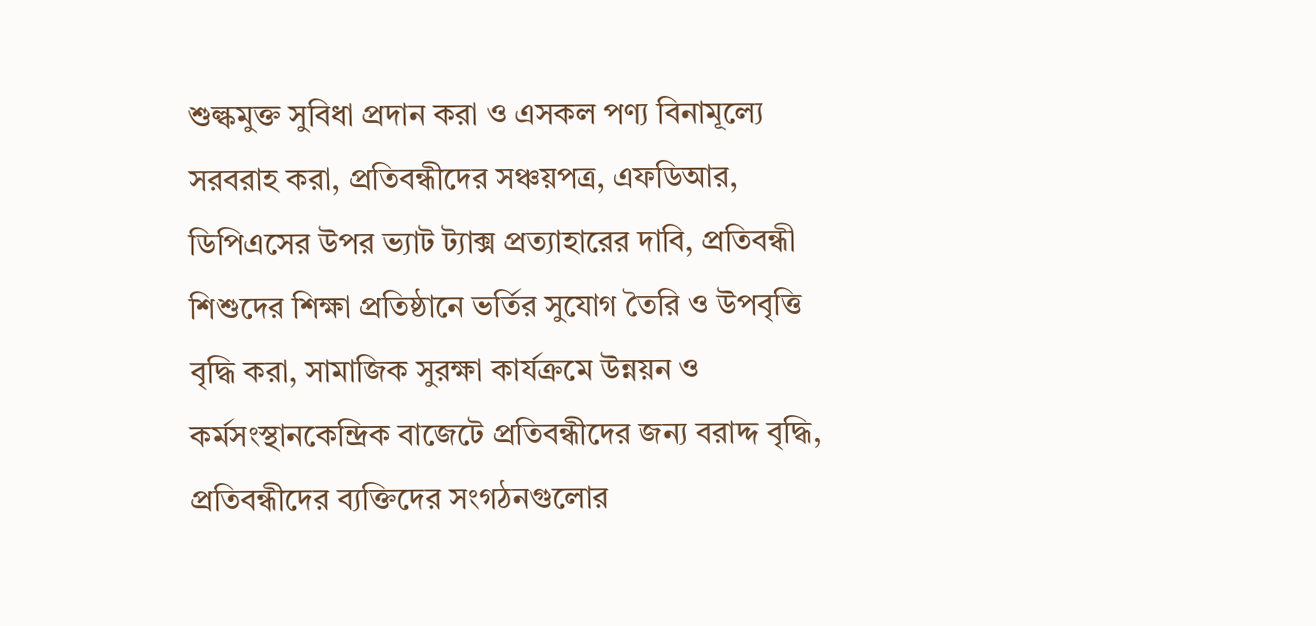শুল্কমুক্ত সুবিধা প্রদান করা ও এসকল পণ্য বিনামূল্যে সরবরাহ করা, প্রতিবন্ধীদের সঞ্চয়পত্র, এফডিআর, ডিপিএসের উপর ভ্যাট ট্যাক্স প্রত্যাহারের দাবি, প্রতিবন্ধী শিশুদের শিক্ষা প্রতিষ্ঠানে ভর্তির সুযোগ তৈরি ও উপবৃত্তি বৃদ্ধি করা, সামাজিক সুরক্ষা কার্যক্রমে উন্নয়ন ও কর্মসংস্থানকেন্দ্রিক বাজেটে প্রতিবন্ধীদের জন্য বরাদ্দ বৃদ্ধি, প্রতিবন্ধীদের ব্যক্তিদের সংগঠনগুলোর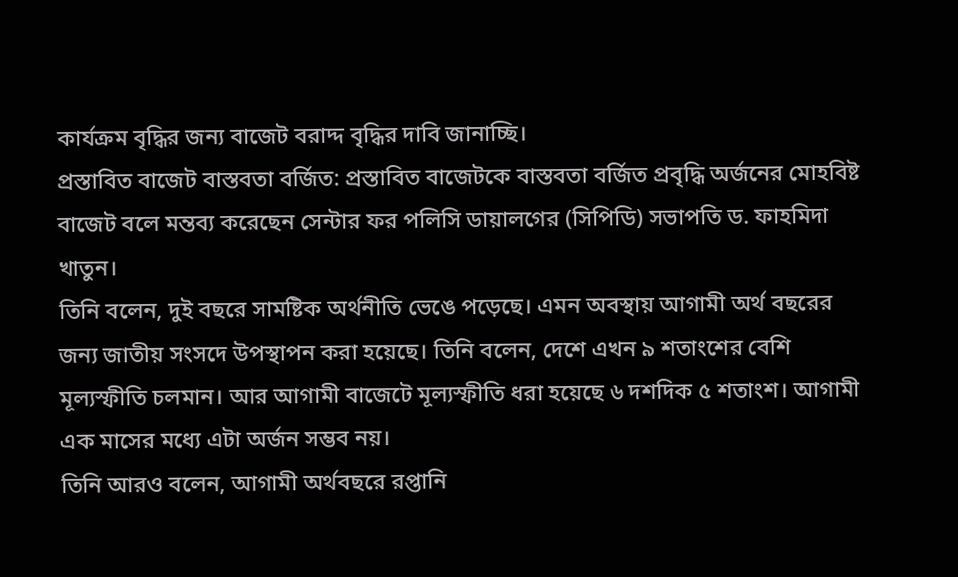কার্যক্রম বৃদ্ধির জন্য বাজেট বরাদ্দ বৃদ্ধির দাবি জানাচ্ছি।
প্রস্তাবিত বাজেট বাস্তবতা বর্জিত: প্রস্তাবিত বাজেটকে বাস্তবতা বর্জিত প্রবৃদ্ধি অর্জনের মোহবিষ্ট বাজেট বলে মন্তব্য করেছেন সেন্টার ফর পলিসি ডায়ালগের (সিপিডি) সভাপতি ড. ফাহমিদা খাতুন।
তিনি বলেন, দুই বছরে সামষ্টিক অর্থনীতি ভেঙে পড়েছে। এমন অবস্থায় আগামী অর্থ বছরের জন্য জাতীয় সংসদে উপস্থাপন করা হয়েছে। তিনি বলেন, দেশে এখন ৯ শতাংশের বেশি মূল্যস্ফীতি চলমান। আর আগামী বাজেটে মূল্যস্ফীতি ধরা হয়েছে ৬ দশদিক ৫ শতাংশ। আগামী এক মাসের মধ্যে এটা অর্জন সম্ভব নয়।
তিনি আরও বলেন, আগামী অর্থবছরে রপ্তানি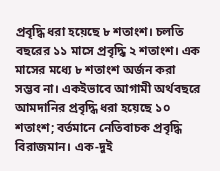প্রবৃদ্ধি ধরা হয়েছে ৮ শতাংশ। চলতি বছরের ১১ মাসে প্রবৃদ্ধি ২ শতাংশ। এক মাসের মধ্যে ৮ শতাংশ অর্জন করা সম্ভব না। একইভাবে আগামী অর্থবছরে আমদানির প্রবৃদ্ধি ধরা হয়েছে ১০ শতাংশ; বর্তমানে নেতিবাচক প্রবৃদ্ধি বিরাজমান। এক-দুই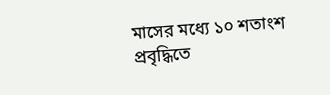মাসের মধ্যে ১০ শতাংশ প্রবৃদ্ধিতে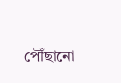পৌঁছানো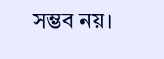সম্ভব নয়।